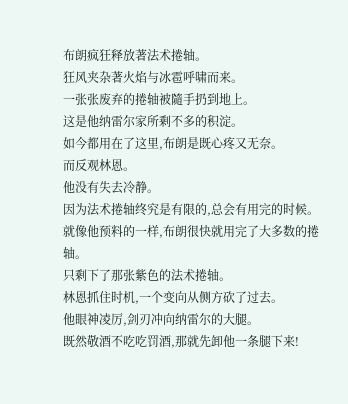布朗疯狂释放著法术捲轴。
狂风夹杂著火焰与冰雹呼啸而来。
一张张废弃的捲轴被隨手扔到地上。
这是他纳雷尔家所剩不多的积淀。
如今都用在了这里,布朗是既心疼又无奈。
而反观林恩。
他没有失去冷静。
因为法术捲轴终究是有限的,总会有用完的时候。
就像他预料的一样,布朗很快就用完了大多数的捲轴。
只剩下了那张紫色的法术捲轴。
林恩抓住时机,一个变向从侧方砍了过去。
他眼神凌厉,剑刃冲向纳雷尔的大腿。
既然敬酒不吃吃罚酒,那就先卸他一条腿下来!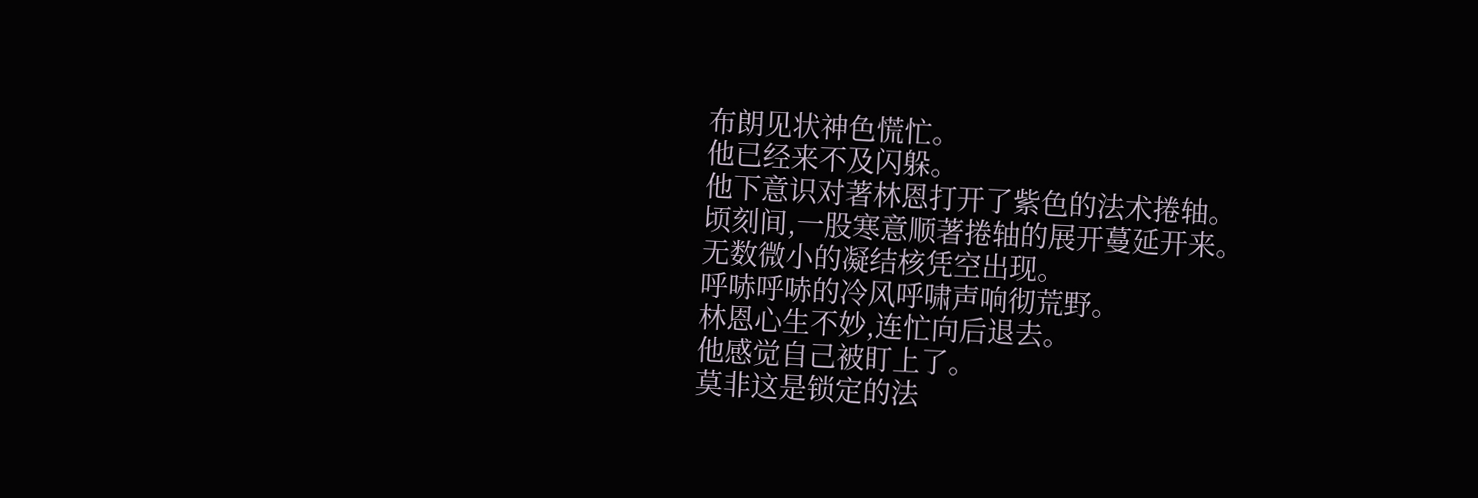布朗见状神色慌忙。
他已经来不及闪躲。
他下意识对著林恩打开了紫色的法术捲轴。
顷刻间,一股寒意顺著捲轴的展开蔓延开来。
无数微小的凝结核凭空出现。
呼哧呼哧的冷风呼啸声响彻荒野。
林恩心生不妙,连忙向后退去。
他感觉自己被盯上了。
莫非这是锁定的法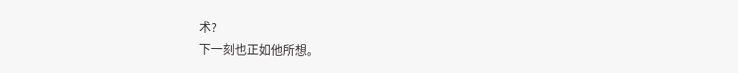术?
下一刻也正如他所想。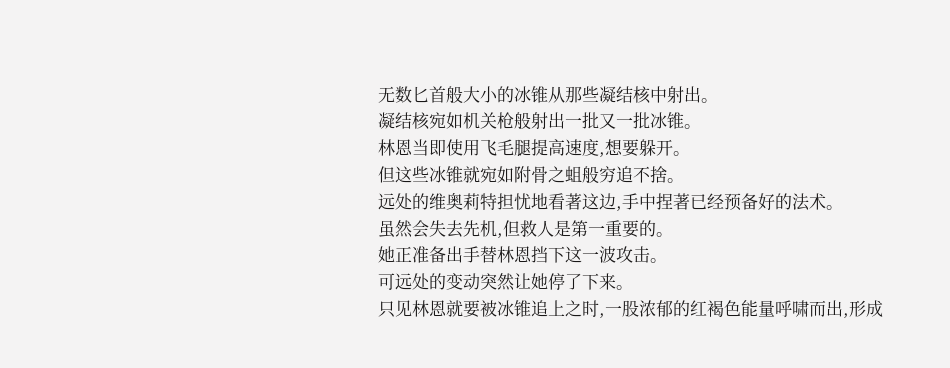无数匕首般大小的冰锥从那些凝结核中射出。
凝结核宛如机关枪般射出一批又一批冰锥。
林恩当即使用飞毛腿提高速度,想要躲开。
但这些冰锥就宛如附骨之蛆般穷追不捨。
远处的维奥莉特担忧地看著这边,手中捏著已经预备好的法术。
虽然会失去先机,但救人是第一重要的。
她正准备出手替林恩挡下这一波攻击。
可远处的变动突然让她停了下来。
只见林恩就要被冰锥追上之时,一股浓郁的红褐色能量呼啸而出,形成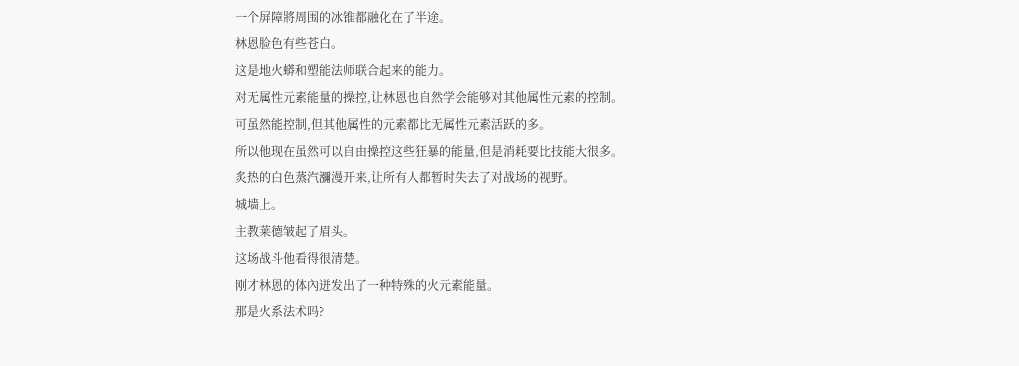一个屏障將周围的冰锥都融化在了半途。
林恩脸色有些苍白。
这是地火蟒和塑能法师联合起来的能力。
对无属性元素能量的操控,让林恩也自然学会能够对其他属性元素的控制。
可虽然能控制,但其他属性的元素都比无属性元素活跃的多。
所以他现在虽然可以自由操控这些狂暴的能量,但是消耗要比技能大很多。
炙热的白色蒸汽瀰漫开来,让所有人都暂时失去了对战场的视野。
城墙上。
主教莱德皱起了眉头。
这场战斗他看得很清楚。
刚才林恩的体內迸发出了一种特殊的火元素能量。
那是火系法术吗?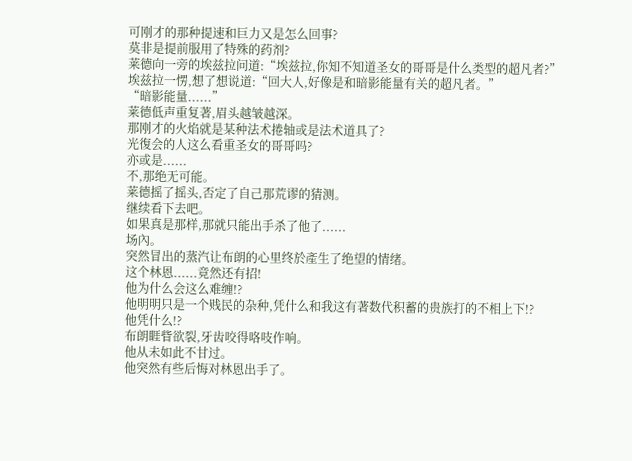可刚才的那种提速和巨力又是怎么回事?
莫非是提前服用了特殊的药剂?
莱德向一旁的埃兹拉问道:“埃兹拉,你知不知道圣女的哥哥是什么类型的超凡者?”
埃兹拉一愣,想了想说道:“回大人,好像是和暗影能量有关的超凡者。”
“暗影能量......”
莱德低声重复著,眉头越皱越深。
那刚才的火焰就是某种法术捲轴或是法术道具了?
光復会的人这么看重圣女的哥哥吗?
亦或是......
不,那绝无可能。
莱德摇了摇头,否定了自己那荒谬的猜测。
继续看下去吧。
如果真是那样,那就只能出手杀了他了......
场內。
突然冒出的蒸汽让布朗的心里终於產生了绝望的情绪。
这个林恩......竟然还有招!
他为什么会这么难缠!?
他明明只是一个贱民的杂种,凭什么和我这有著数代积蓄的贵族打的不相上下!?
他凭什么!?
布朗睚眥欲裂,牙齿咬得咯吱作响。
他从未如此不甘过。
他突然有些后悔对林恩出手了。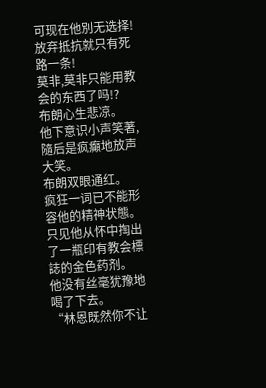可现在他別无选择!
放弃抵抗就只有死路一条!
莫非,莫非只能用教会的东西了吗!?
布朗心生悲凉。
他下意识小声笑著,隨后是疯癲地放声大笑。
布朗双眼通红。
疯狂一词已不能形容他的精神状態。
只见他从怀中掏出了一瓶印有教会標誌的金色药剂。
他没有丝毫犹豫地喝了下去。
“林恩既然你不让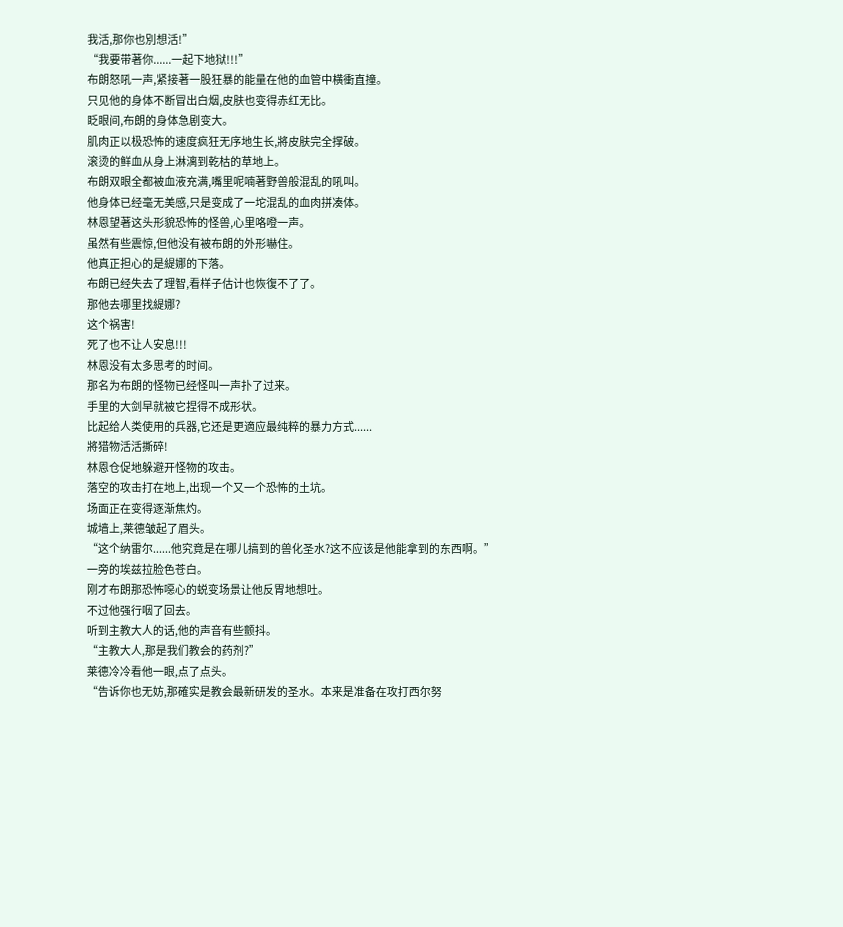我活,那你也別想活!”
“我要带著你......一起下地狱!!!”
布朗怒吼一声,紧接著一股狂暴的能量在他的血管中横衝直撞。
只见他的身体不断冒出白烟,皮肤也变得赤红无比。
眨眼间,布朗的身体急剧变大。
肌肉正以极恐怖的速度疯狂无序地生长,將皮肤完全撑破。
滚烫的鲜血从身上淋漓到乾枯的草地上。
布朗双眼全都被血液充满,嘴里呢喃著野兽般混乱的吼叫。
他身体已经毫无美感,只是变成了一坨混乱的血肉拼凑体。
林恩望著这头形貌恐怖的怪兽,心里咯噔一声。
虽然有些震惊,但他没有被布朗的外形嚇住。
他真正担心的是緹娜的下落。
布朗已经失去了理智,看样子估计也恢復不了了。
那他去哪里找緹娜?
这个祸害!
死了也不让人安息!!!
林恩没有太多思考的时间。
那名为布朗的怪物已经怪叫一声扑了过来。
手里的大剑早就被它捏得不成形状。
比起给人类使用的兵器,它还是更適应最纯粹的暴力方式......
將猎物活活撕碎!
林恩仓促地躲避开怪物的攻击。
落空的攻击打在地上,出现一个又一个恐怖的土坑。
场面正在变得逐渐焦灼。
城墙上,莱德皱起了眉头。
“这个纳雷尔......他究竟是在哪儿搞到的兽化圣水?这不应该是他能拿到的东西啊。”
一旁的埃兹拉脸色苍白。
刚才布朗那恐怖噁心的蜕变场景让他反胃地想吐。
不过他强行咽了回去。
听到主教大人的话,他的声音有些颤抖。
“主教大人,那是我们教会的药剂?”
莱德冷冷看他一眼,点了点头。
“告诉你也无妨,那確实是教会最新研发的圣水。本来是准备在攻打西尔努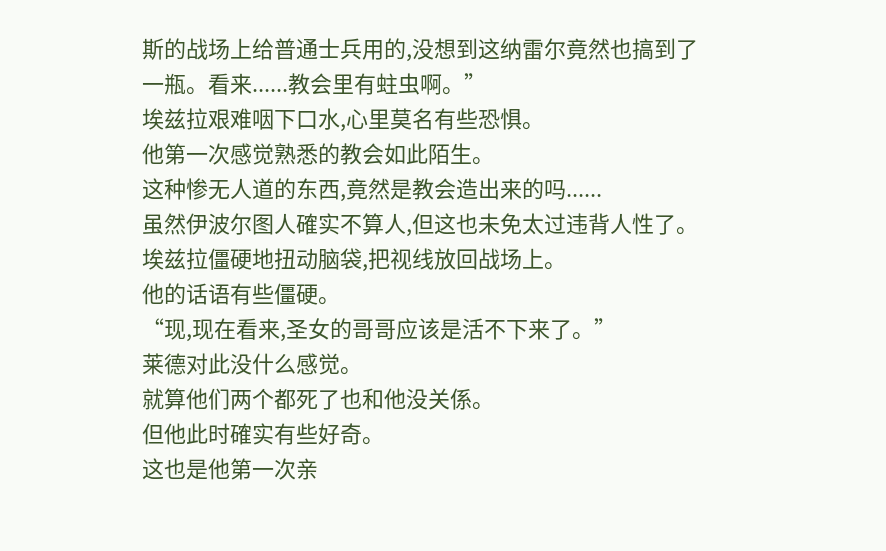斯的战场上给普通士兵用的,没想到这纳雷尔竟然也搞到了一瓶。看来......教会里有蛀虫啊。”
埃兹拉艰难咽下口水,心里莫名有些恐惧。
他第一次感觉熟悉的教会如此陌生。
这种惨无人道的东西,竟然是教会造出来的吗......
虽然伊波尔图人確实不算人,但这也未免太过违背人性了。
埃兹拉僵硬地扭动脑袋,把视线放回战场上。
他的话语有些僵硬。
“现,现在看来,圣女的哥哥应该是活不下来了。”
莱德对此没什么感觉。
就算他们两个都死了也和他没关係。
但他此时確实有些好奇。
这也是他第一次亲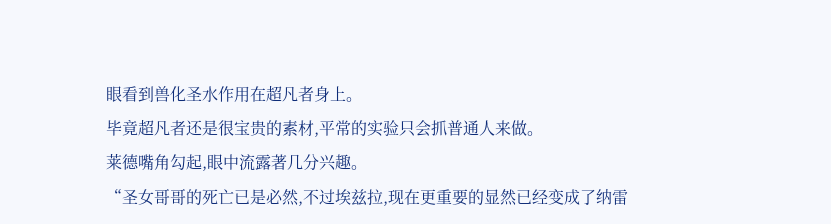眼看到兽化圣水作用在超凡者身上。
毕竟超凡者还是很宝贵的素材,平常的实验只会抓普通人来做。
莱德嘴角勾起,眼中流露著几分兴趣。
“圣女哥哥的死亡已是必然,不过埃兹拉,现在更重要的显然已经变成了纳雷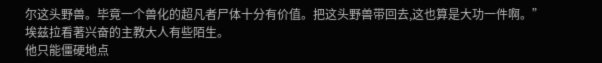尔这头野兽。毕竟一个兽化的超凡者尸体十分有价值。把这头野兽带回去,这也算是大功一件啊。”
埃兹拉看著兴奋的主教大人有些陌生。
他只能僵硬地点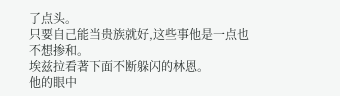了点头。
只要自己能当贵族就好,这些事他是一点也不想掺和。
埃兹拉看著下面不断躲闪的林恩。
他的眼中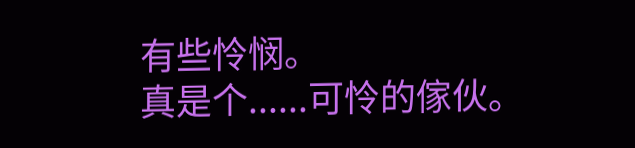有些怜悯。
真是个......可怜的傢伙。